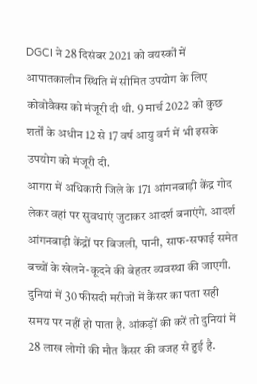DGCI ने 28 दिसंबर 2021 को वयस्कों में आपातकालीन स्थिति में सीमित उपयोग के लिए कोवोवैक्स को मंजूरी दी थी. 9 मार्च 2022 को कुछ शर्तों के अधीन 12 से 17 वर्ष आयु वर्ग में भी इसके उपयोग को मंजूरी दी.
आगरा में अधिकारी जिले के 171 आंगनबाड़ी केंद्र गोद लेकर वहां पर सुवधाएं जुटाकर आदर्श बनाएंगे. आदर्श आंगनबाड़ी केंद्रों पर बिजली, पानी, साफ-सफाई समेत बच्चों के खेलने-कूदने की बेहतर व्यवस्था की जाएगी.
दुनियां में 30 फीसदी मरीजों में कैंसर का पता सही समय पर नहीं हो पाता है. आंकड़ों की करें तो दुनियां में 28 लाख लोगों की मौत कैंसर की वजह से हुई है.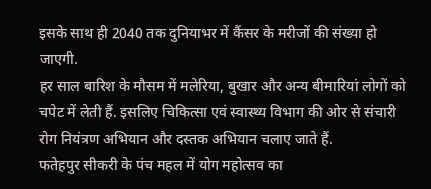इसके साथ ही 2040 तक दुनियाभर में कैंसर के मरीजों की संख्या हो जाएगी.
हर साल बारिश के मौसम में मलेरिया, बुखार और अन्य बीमारियां लोगों को चपेट में लेती हैं. इसलिए चिकित्सा एवं स्वास्थ्य विभाग की ओर से संचारी रोग नियंत्रण अभियान और दस्तक अभियान चलाए जाते हैं.
फतेहपुर सीकरी के पंच महल में योग महोत्सव का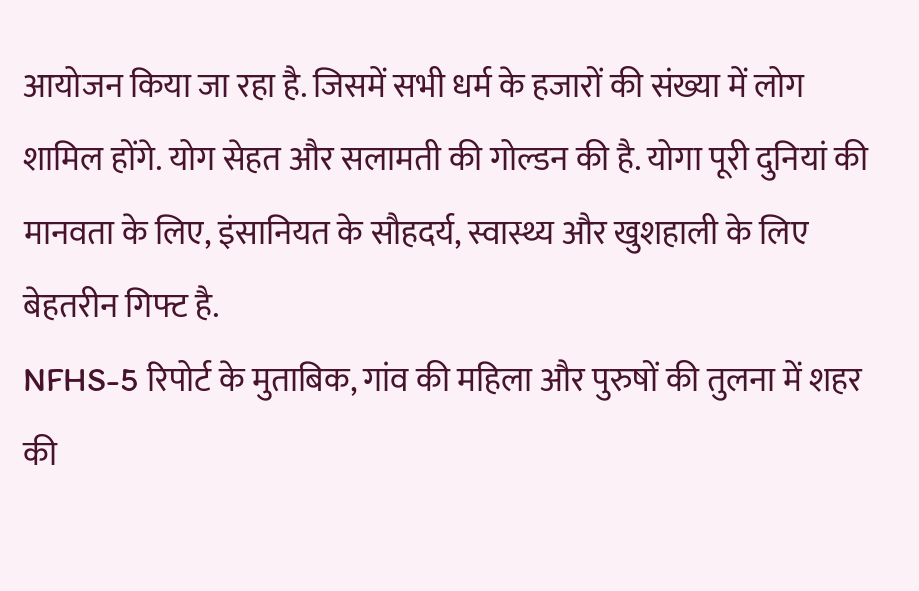आयोजन किया जा रहा है. जिसमें सभी धर्म के हजारों की संख्या में लोग शामिल होंगे. योग सेहत और सलामती की गोल्डन की है. योगा पूरी दुनियां की मानवता के लिए, इंसानियत के सौहदर्य, स्वास्थ्य और खुशहाली के लिए बेहतरीन गिफ्ट है.
NFHS-5 रिपोर्ट के मुताबिक, गांव की महिला और पुरुषों की तुलना में शहर की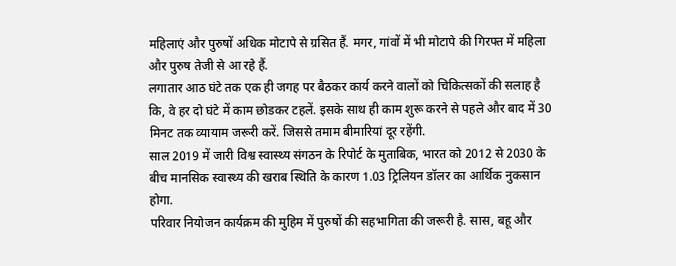महिलाएं और पुरुषों अधिक मोटापे से ग्रसित हैं. मगर, गांवों में भी मोटापे की गिरफ्त में महिला और पुरुष तेजी से आ रहे हैं.
लगातार आठ घंटे तक एक ही जगह पर बैठकर कार्य करने वालों को चिकित्सकों की सलाह है कि, वे हर दो घंटे में काम छोडकर टहलें. इसके साथ ही काम शुरू करने से पहले और बाद में 30 मिनट तक व्यायाम जरूरी करें. जिससे तमाम बीमारियां दूर रहेंगी.
साल 2019 में जारी विश्व स्वास्थ्य संगठन के रिपोर्ट के मुताबिक, भारत को 2012 से 2030 के बीच मानसिक स्वास्थ्य की खराब स्थिति के कारण 1.03 ट्रिलियन डॉलर का आर्थिक नुकसान होगा.
परिवार नियोजन कार्यक्रम की मुहिम में पुरुषों की सहभागिता की जरूरी है. सास, बहू और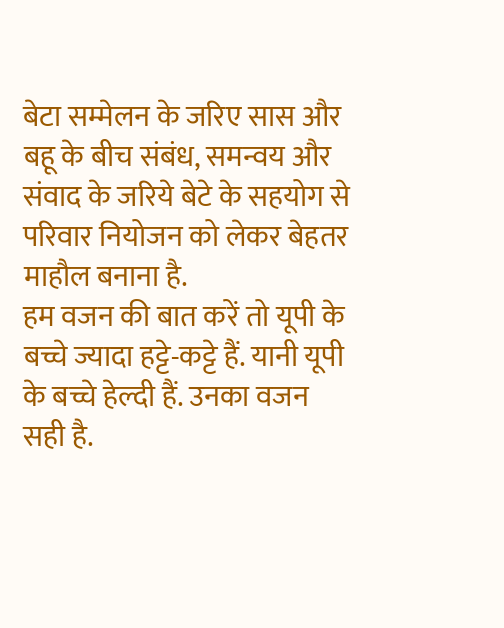बेटा सम्मेलन के जरिए सास और बहू के बीच संबंध, समन्वय और संवाद के जरिये बेटे के सहयोग से परिवार नियोजन को लेकर बेहतर माहौल बनाना है.
हम वजन की बात करें तो यूपी के बच्चे ज्यादा हट्टे-कट्टे हैं. यानी यूपी के बच्चे हेल्दी हैं. उनका वजन सही है.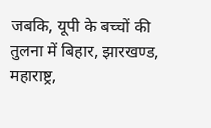जबकि, यूपी के बच्चों की तुलना में बिहार, झारखण्ड, महाराष्ट्र,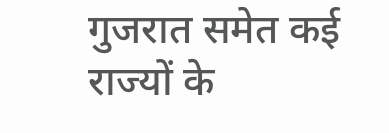गुजरात समेत कई राज्यों के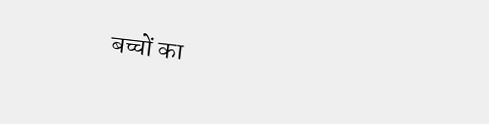बच्चों का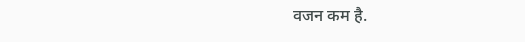वजन कम है.